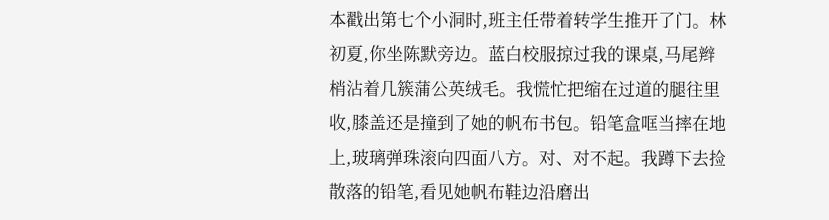本戳出第七个小洞时,班主任带着转学生推开了门。林初夏,你坐陈默旁边。蓝白校服掠过我的课桌,马尾辫梢沾着几簇蒲公英绒毛。我慌忙把缩在过道的腿往里收,膝盖还是撞到了她的帆布书包。铅笔盒哐当摔在地上,玻璃弹珠滚向四面八方。对、对不起。我蹲下去捡散落的铅笔,看见她帆布鞋边沿磨出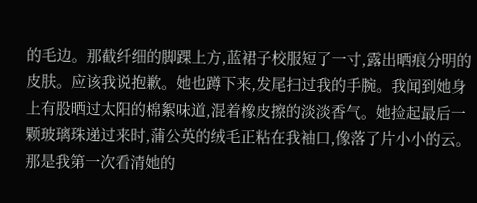的毛边。那截纤细的脚踝上方,蓝裙子校服短了一寸,露出晒痕分明的皮肤。应该我说抱歉。她也蹲下来,发尾扫过我的手腕。我闻到她身上有股晒过太阳的棉絮味道,混着橡皮擦的淡淡香气。她捡起最后一颗玻璃珠递过来时,蒲公英的绒毛正粘在我袖口,像落了片小小的云。那是我第一次看清她的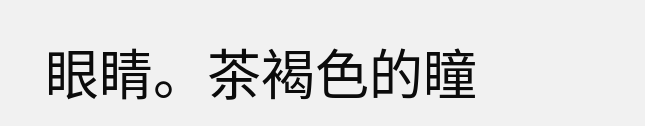眼睛。茶褐色的瞳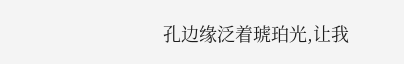孔边缘泛着琥珀光,让我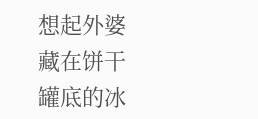想起外婆藏在饼干罐底的冰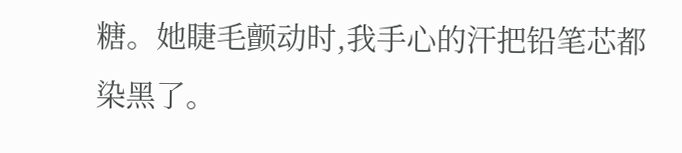糖。她睫毛颤动时,我手心的汗把铅笔芯都染黑了。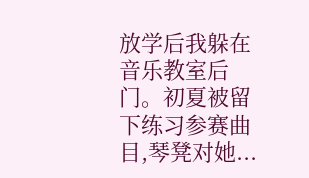放学后我躲在音乐教室后门。初夏被留下练习参赛曲目,琴凳对她...